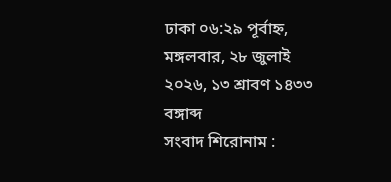ঢাকা ০৬:২৯ পূর্বাহ্ন, মঙ্গলবার, ২৮ জুলাই ২০২৬, ১৩ শ্রাবণ ১৪৩৩ বঙ্গাব্দ
সংবাদ শিরোনাম :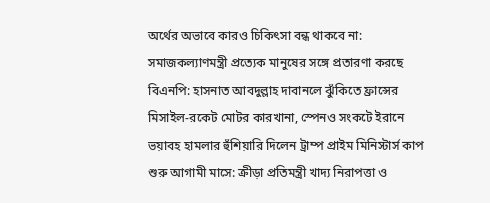অর্থের অভাবে কারও চিকিৎসা বন্ধ থাকবে না: সমাজকল্যাণমন্ত্রী প্রত্যেক মানুষের সঙ্গে প্রতারণা করছে বিএনপি: হাসনাত আবদুল্লাহ দাবানলে ঝুঁকিতে ফ্রান্সের মিসাইল-রকেট মোটর কারখানা, স্পেনও সংকটে ইরানে ভয়াবহ হামলার হুঁশিয়ারি দিলেন ট্রাম্প প্রাইম মিনিস্টার্স কাপ শুরু আগামী মাসে: ক্রীড়া প্রতিমন্ত্রী খাদ্য নিরাপত্তা ও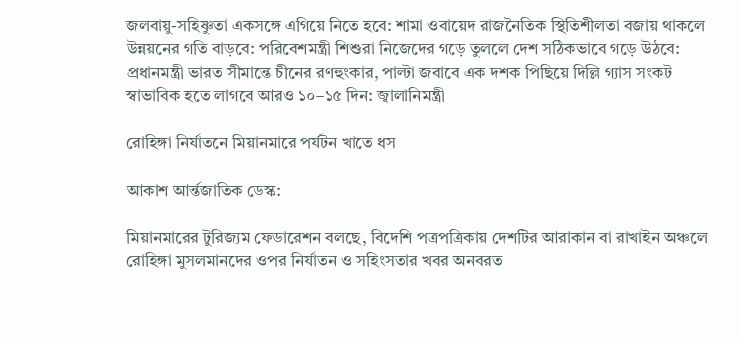জলবায়ু-সহিষ্ণুতা একসঙ্গে এগিয়ে নিতে হবে: শামা ওবায়েদ রাজনৈতিক স্থিতিশীলতা বজায় থাকলে উন্নয়নের গতি বাড়বে: পরিবেশমন্ত্রী শিশুরা নিজেদের গড়ে তুললে দেশ সঠিকভাবে গড়ে উঠবে: প্রধানমন্ত্রী ভারত সীমান্তে চীনের রণহুংকার, পাল্টা জবাবে এক দশক পিছিয়ে দিল্লি গ্যাস সংকট স্বাভাবিক হতে লাগবে আরও ১০–১৫ দিন: জ্বালানিমন্ত্রী

রোহিঙ্গা নির্যাতনে মিয়ানমারে পর্যটন খাতে ধস

আকাশ আর্ন্তজাতিক ডেস্ক:

মিয়ানমারের টুরিজ্যম ফেডারেশন বলছে, বিদেশি পত্রপত্রিকায় দেশটির আরাকান বা রাখাইন অঞ্চলে রোহিঙ্গা মুসলমানদের ওপর নির্যাতন ও সহিংসতার খবর অনবরত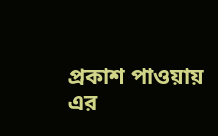প্রকাশ পাওয়ায় এর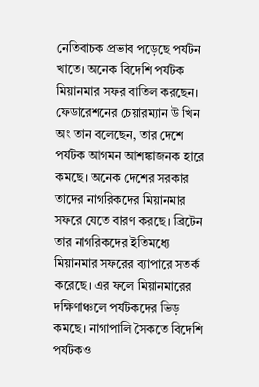নেতিবাচক প্রভাব পড়েছে পর্যটন খাতে। অনেক বিদেশি পর্যটক মিয়ানমার সফর বাতিল করছেন। ফেডারেশনের চেয়ারম্যান উ খিন অং তান বলেছেন, তার দেশে পর্যটক আগমন আশঙ্কাজনক হারে কমছে। অনেক দেশের সরকার তাদের নাগরিকদের মিয়ানমার সফরে যেতে বারণ করছে। ব্রিটেন তার নাগরিকদের ইতিমধ্যে মিয়ানমার সফরের ব্যাপারে সতর্ক করেছে। এর ফলে মিয়ানমারের দক্ষিণাঞ্চলে পর্যটকদের ভিড় কমছে। নাগাপালি সৈকতে বিদেশি পর্যটকও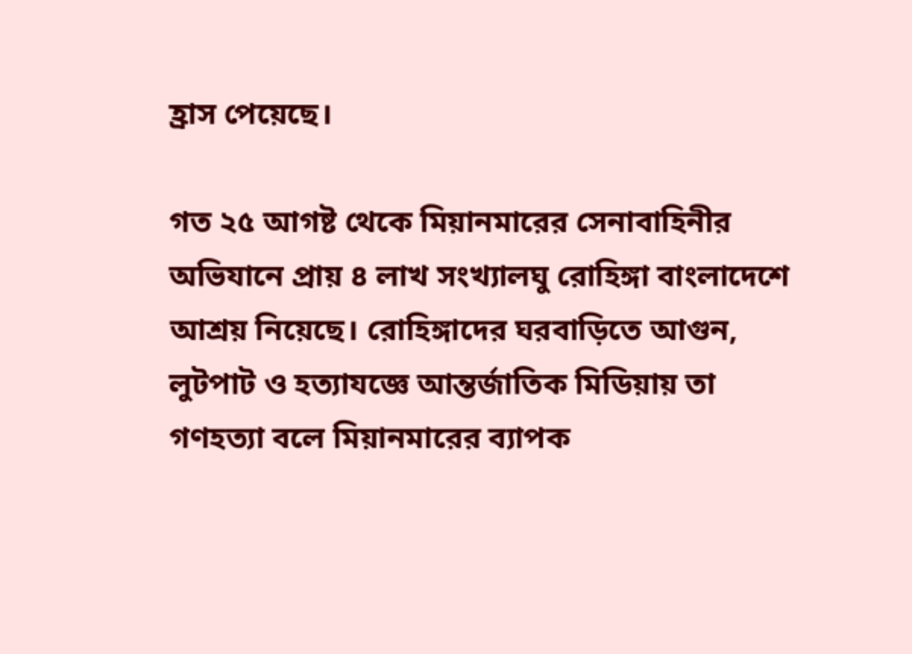হ্রাস পেয়েছে।

গত ২৫ আগষ্ট থেকে মিয়ানমারের সেনাবাহিনীর অভিযানে প্রায় ৪ লাখ সংখ্যালঘু রোহিঙ্গা বাংলাদেশে আশ্রয় নিয়েছে। রোহিঙ্গাদের ঘরবাড়িতে আগুন, লুটপাট ও হত্যাযজ্ঞে আন্তর্জাতিক মিডিয়ায় তা গণহত্যা বলে মিয়ানমারের ব্যাপক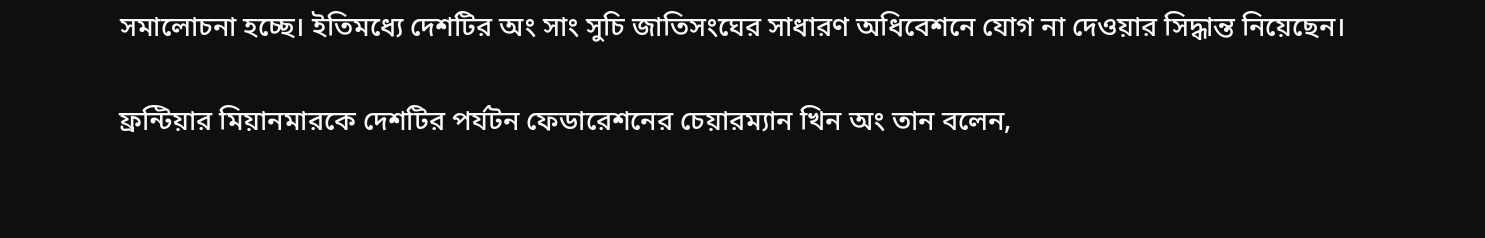সমালোচনা হচ্ছে। ইতিমধ্যে দেশটির অং সাং সুচি জাতিসংঘের সাধারণ অধিবেশনে যোগ না দেওয়ার সিদ্ধান্ত নিয়েছেন।

ফ্রন্টিয়ার মিয়ানমারকে দেশটির পর্যটন ফেডারেশনের চেয়ারম্যান খিন অং তান বলেন,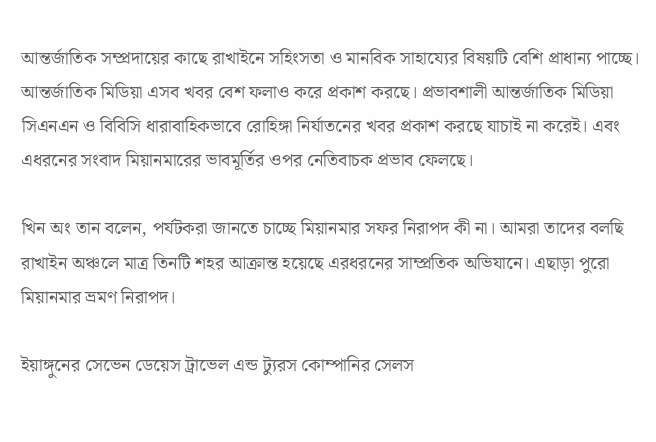আন্তর্জাতিক সম্প্রদায়ের কাছে রাখাইনে সহিংসতা ও মানবিক সাহায্যের বিষয়টি বেশি প্রাধান্য পাচ্ছে। আন্তর্জাতিক মিডিয়া এসব খবর বেশ ফলাও করে প্রকাশ করছে। প্রভাবশালী আন্তর্জাতিক মিডিয়া সিএনএন ও বিবিসি ধারাবাহিকভাবে রোহিঙ্গা নির্যাতনের খবর প্রকাশ করছে যাচাই না করেই। এবং এধরনের সংবাদ মিয়ানমারের ভাবমূর্তির ওপর নেতিবাচক প্রভাব ফেলছে।

খিন অং তান বলেন, পর্যটকরা জানতে চাচ্ছে মিয়ানমার সফর নিরাপদ কী না। আমরা তাদের বলছি রাখাইন অঞ্চলে মাত্র তিনটি শহর আক্রান্ত হয়েছে এরধরনের সাম্প্রতিক অভিযানে। এছাড়া পুরো মিয়ানমার ভ্রমণ নিরাপদ।

ইয়াঙ্গুনের সেভেন ডেয়েস ট্রাভেল এন্ড ট্যুরস কোম্পানির সেলস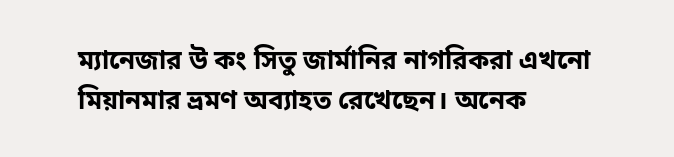ম্যানেজার উ কং সিতু জার্মানির নাগরিকরা এখনো মিয়ানমার ভ্রমণ অব্যাহত রেখেছেন। অনেক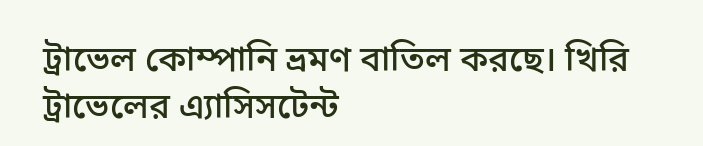ট্রাভেল কোম্পানি ভ্রমণ বাতিল করছে। খিরি ট্রাভেলের এ্যাসিসটেন্ট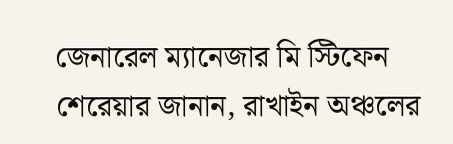জেনারেল ম্যানেজার মি স্টিফেন শেরেয়ার জানান, রাখাইন অঞ্চলের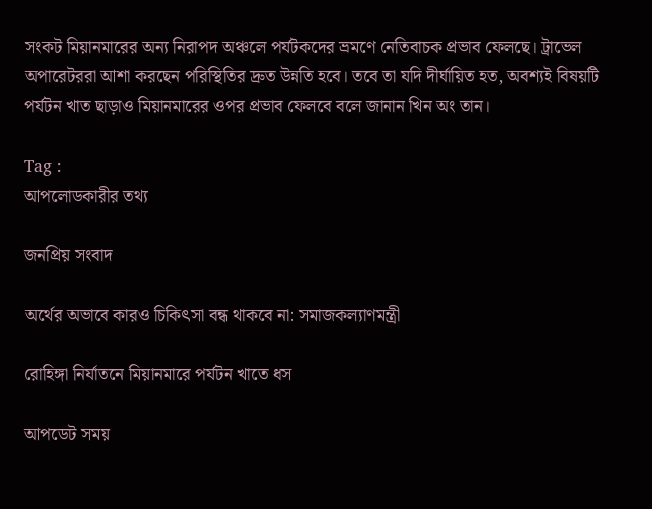সংকট মিয়ানমারের অন্য নিরাপদ অঞ্চলে পর্যটকদের ভ্রমণে নেতিবাচক প্রভাব ফেলছে। ট্রাভেল অপারেটররা আশা করছেন পরিস্থিতির দ্রুত উন্নতি হবে। তবে তা যদি দীর্ঘায়িত হত, অবশ্যই বিষয়টি পর্যটন খাত ছাড়াও মিয়ানমারের ওপর প্রভাব ফেলবে বলে জানান খিন অং তান।

Tag :
আপলোডকারীর তথ্য

জনপ্রিয় সংবাদ

অর্থের অভাবে কারও চিকিৎসা বন্ধ থাকবে না: সমাজকল্যাণমন্ত্রী

রোহিঙ্গা নির্যাতনে মিয়ানমারে পর্যটন খাতে ধস

আপডেট সময়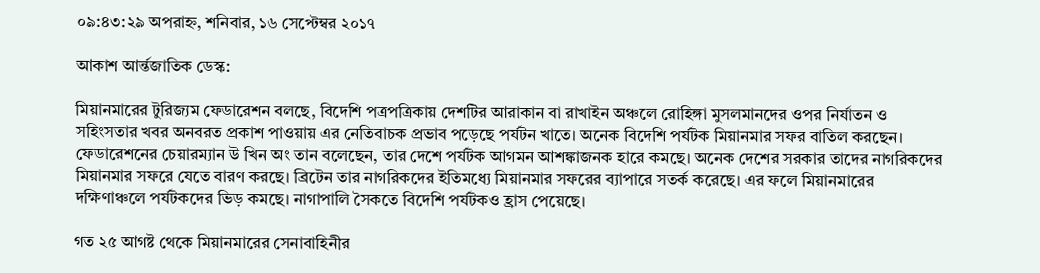০৯:৪৩:২৯ অপরাহ্ন, শনিবার, ১৬ সেপ্টেম্বর ২০১৭

আকাশ আর্ন্তজাতিক ডেস্ক:

মিয়ানমারের টুরিজ্যম ফেডারেশন বলছে, বিদেশি পত্রপত্রিকায় দেশটির আরাকান বা রাখাইন অঞ্চলে রোহিঙ্গা মুসলমানদের ওপর নির্যাতন ও সহিংসতার খবর অনবরত প্রকাশ পাওয়ায় এর নেতিবাচক প্রভাব পড়েছে পর্যটন খাতে। অনেক বিদেশি পর্যটক মিয়ানমার সফর বাতিল করছেন। ফেডারেশনের চেয়ারম্যান উ খিন অং তান বলেছেন, তার দেশে পর্যটক আগমন আশঙ্কাজনক হারে কমছে। অনেক দেশের সরকার তাদের নাগরিকদের মিয়ানমার সফরে যেতে বারণ করছে। ব্রিটেন তার নাগরিকদের ইতিমধ্যে মিয়ানমার সফরের ব্যাপারে সতর্ক করেছে। এর ফলে মিয়ানমারের দক্ষিণাঞ্চলে পর্যটকদের ভিড় কমছে। নাগাপালি সৈকতে বিদেশি পর্যটকও হ্রাস পেয়েছে।

গত ২৫ আগষ্ট থেকে মিয়ানমারের সেনাবাহিনীর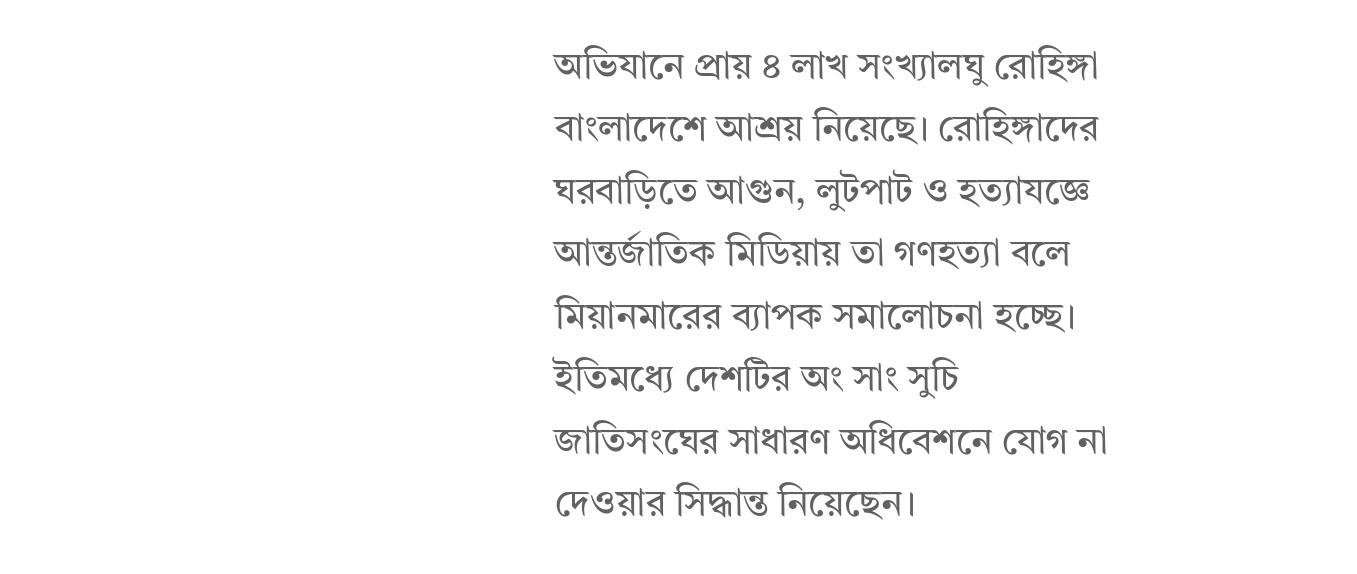অভিযানে প্রায় ৪ লাখ সংখ্যালঘু রোহিঙ্গা বাংলাদেশে আশ্রয় নিয়েছে। রোহিঙ্গাদের ঘরবাড়িতে আগুন, লুটপাট ও হত্যাযজ্ঞে আন্তর্জাতিক মিডিয়ায় তা গণহত্যা বলে মিয়ানমারের ব্যাপক সমালোচনা হচ্ছে। ইতিমধ্যে দেশটির অং সাং সুচি জাতিসংঘের সাধারণ অধিবেশনে যোগ না দেওয়ার সিদ্ধান্ত নিয়েছেন।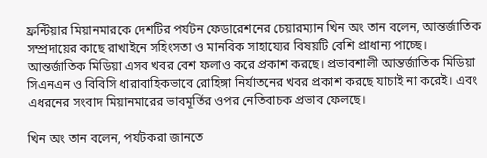ফ্রন্টিয়ার মিয়ানমারকে দেশটির পর্যটন ফেডারেশনের চেয়ারম্যান খিন অং তান বলেন, আন্তর্জাতিক সম্প্রদায়ের কাছে রাখাইনে সহিংসতা ও মানবিক সাহায্যের বিষয়টি বেশি প্রাধান্য পাচ্ছে। আন্তর্জাতিক মিডিয়া এসব খবর বেশ ফলাও করে প্রকাশ করছে। প্রভাবশালী আন্তর্জাতিক মিডিয়া সিএনএন ও বিবিসি ধারাবাহিকভাবে রোহিঙ্গা নির্যাতনের খবর প্রকাশ করছে যাচাই না করেই। এবং এধরনের সংবাদ মিয়ানমারের ভাবমূর্তির ওপর নেতিবাচক প্রভাব ফেলছে।

খিন অং তান বলেন, পর্যটকরা জানতে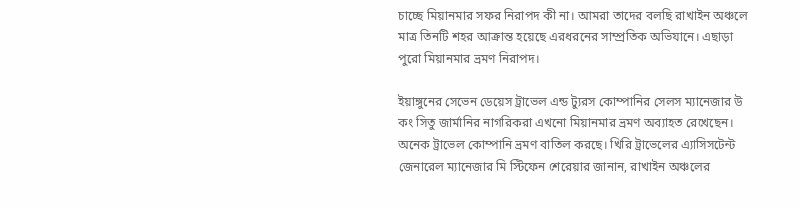চাচ্ছে মিয়ানমার সফর নিরাপদ কী না। আমরা তাদের বলছি রাখাইন অঞ্চলে মাত্র তিনটি শহর আক্রান্ত হয়েছে এরধরনের সাম্প্রতিক অভিযানে। এছাড়া পুরো মিয়ানমার ভ্রমণ নিরাপদ।

ইয়াঙ্গুনের সেভেন ডেয়েস ট্রাভেল এন্ড ট্যুরস কোম্পানির সেলস ম্যানেজার উ কং সিতু জার্মানির নাগরিকরা এখনো মিয়ানমার ভ্রমণ অব্যাহত রেখেছেন। অনেক ট্রাভেল কোম্পানি ভ্রমণ বাতিল করছে। খিরি ট্রাভেলের এ্যাসিসটেন্ট জেনারেল ম্যানেজার মি স্টিফেন শেরেয়ার জানান, রাখাইন অঞ্চলের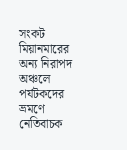সংকট মিয়ানমারের অন্য নিরাপদ অঞ্চলে পর্যটকদের ভ্রমণে নেতিবাচক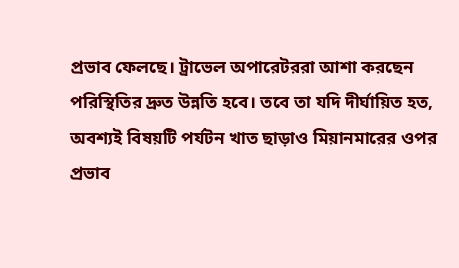প্রভাব ফেলছে। ট্রাভেল অপারেটররা আশা করছেন পরিস্থিতির দ্রুত উন্নতি হবে। তবে তা যদি দীর্ঘায়িত হত, অবশ্যই বিষয়টি পর্যটন খাত ছাড়াও মিয়ানমারের ওপর প্রভাব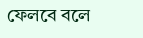ফেলবে বলে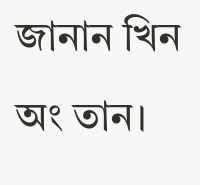জানান খিন অং তান।